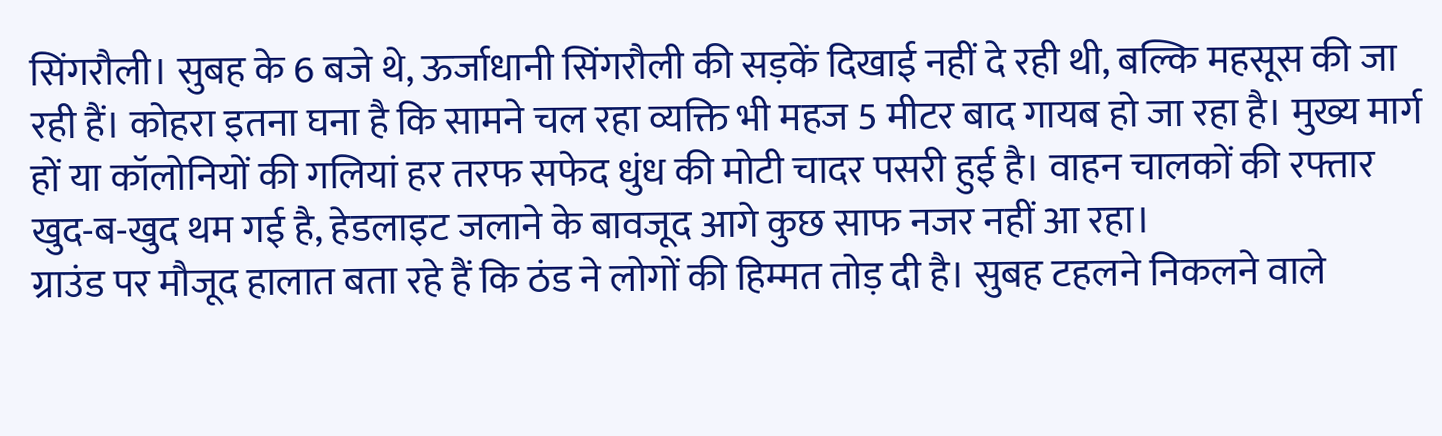सिंगरौली। सुबह के 6 बजे थे, ऊर्जाधानी सिंगरौली की सड़कें दिखाई नहीं दे रही थी, बल्कि महसूस की जा रही हैं। कोहरा इतना घना है कि सामने चल रहा व्यक्ति भी महज 5 मीटर बाद गायब हो जा रहा है। मुख्य मार्ग हों या कॉलोनियों की गलियां हर तरफ सफेद धुंध की मोटी चादर पसरी हुई है। वाहन चालकों की रफ्तार खुद-ब-खुद थम गई है, हेडलाइट जलाने के बावजूद आगे कुछ साफ नजर नहीं आ रहा।
ग्राउंड पर मौजूद हालात बता रहे हैं कि ठंड ने लोगों की हिम्मत तोड़ दी है। सुबह टहलने निकलने वाले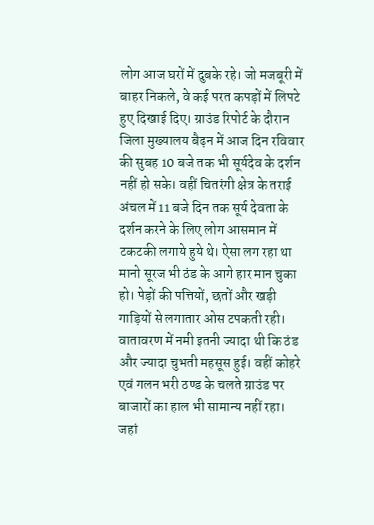लोग आज घरों में दुबके रहे। जो मजबूरी में बाहर निकले, वे कई परत कपड़ों में लिपटे हुए दिखाई दिए। ग्राउंड रिपोर्ट के दौरान जिला मुख्यालय बैढ़न में आज दिन रविवार की सुबह 10 बजे तक भी सूर्यदेव के दर्शन नहीं हो सके। वहीं चितरंगी क्षेत्र के तराई अंचल में 11 बजे दिन तक सूर्य देवता के दर्शन करने के लिए लोग आसमान में टकटकी लगाये हुये थे। ऐसा लग रहा था मानो सूरज भी ठंड के आगे हार मान चुका हो। पेड़ों की पत्तियों, छतों और खड़ी गाड़ियों से लगातार ओस टपकती रही। वातावरण में नमी इतनी ज्यादा थी कि ठंड और ज्यादा चुभती महसूस हुई। वहीं कोहरे एवं गलन भरी ठण्ड के चलते ग्राउंड पर बाजारों का हाल भी सामान्य नहीं रहा। जहां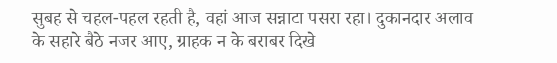सुबह से चहल-पहल रहती है, वहां आज सन्नाटा पसरा रहा। दुकानदार अलाव के सहारे बैठे नजर आए, ग्राहक न के बराबर दिखे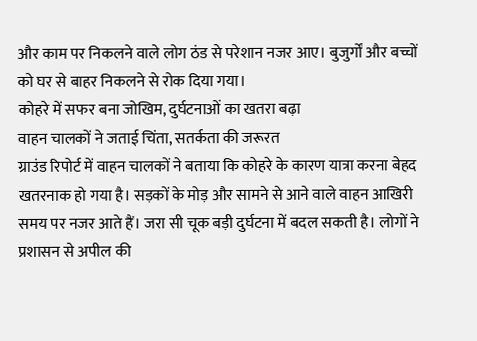और काम पर निकलने वाले लोग ठंड से परेशान नजर आए। बुजुर्गों और बच्चों को घर से बाहर निकलने से रोक दिया गया।
कोहरे में सफर बना जोखिम, दुर्घटनाओं का खतरा बढ़ा
वाहन चालकों ने जताई चिंता, सतर्कता की जरूरत
ग्राउंड रिपोर्ट में वाहन चालकों ने बताया कि कोहरे के कारण यात्रा करना बेहद खतरनाक हो गया है। सड़कों के मोड़ और सामने से आने वाले वाहन आखिरी समय पर नजर आते हैं। जरा सी चूक बड़ी दुर्घटना में बदल सकती है। लोगों ने प्रशासन से अपील की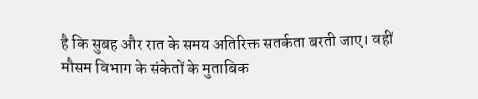है कि सुबह और रात के समय अतिरिक्त सतर्कता बरती जाए। वहीं मौसम विभाग के संकेतों के मुताबिक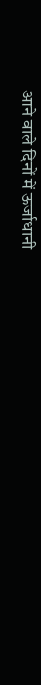आने वाले दिनों में ऊर्जाधानी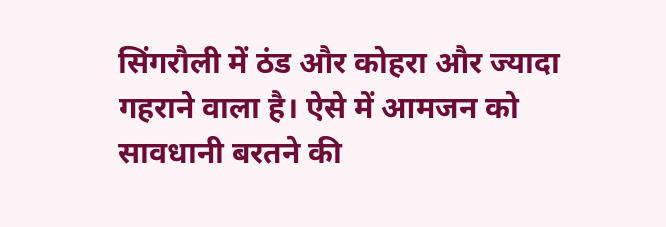सिंगरौली में ठंड और कोहरा और ज्यादा गहराने वाला है। ऐसे में आमजन को सावधानी बरतने की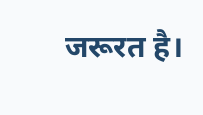जरूरत है।